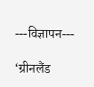---विज्ञापन---

‘ग्रीनलैंड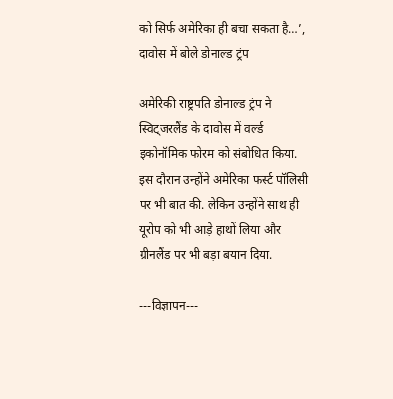को सिर्फ अमेरिका ही बचा सकता है…’, दावोस में बोले डोनाल्ड ट्रंप

अमेरिकी राष्ट्रपति डोनाल्ड ट्रंप ने स्विट्जरलैंड के दावोस में वर्ल्ड इकोनॉमिक फोरम को संबोधित किया. इस दौरान उन्होंने अमेरिका फर्स्ट पॉलिसी पर भी बात की. लेकिन उन्होंने साथ ही यूरोप को भी आड़े हाथों लिया और ग्रीनलैंड पर भी बड़ा बयान दिया.

---विज्ञापन---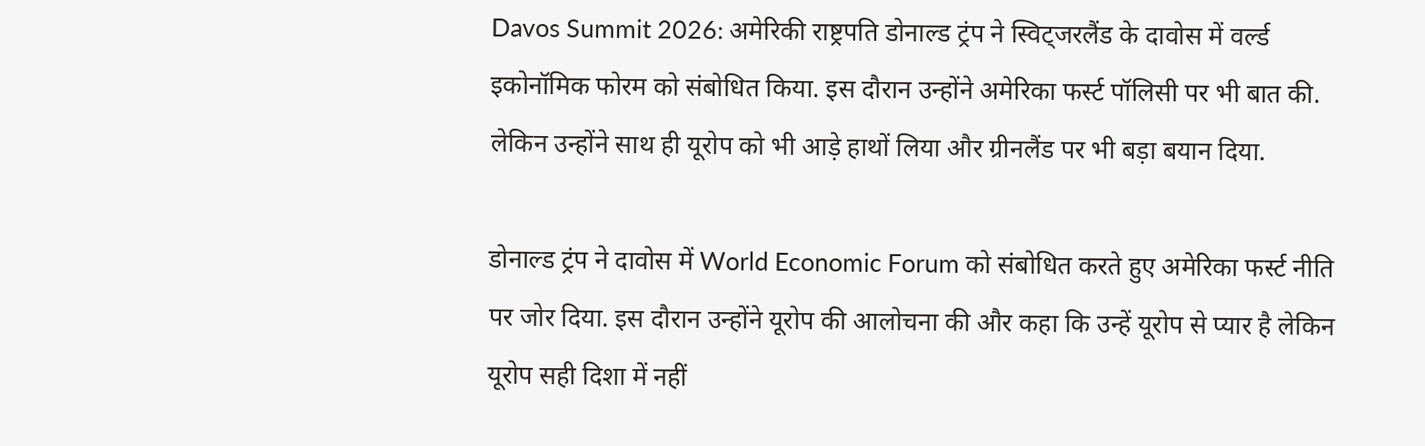Davos Summit 2026: अमेरिकी राष्ट्रपति डोनाल्ड ट्रंप ने स्विट्जरलैंड के दावोस में वर्ल्ड इकोनॉमिक फोरम को संबोधित किया. इस दौरान उन्होंने अमेरिका फर्स्ट पॉलिसी पर भी बात की. लेकिन उन्होंने साथ ही यूरोप को भी आड़े हाथों लिया और ग्रीनलैंड पर भी बड़ा बयान दिया.

डोनाल्ड ट्रंप ने दावोस में World Economic Forum को संबोधित करते हुए अमेरिका फर्स्ट नीति पर जोर दिया. इस दौरान उन्होंने यूरोप की आलोचना की और कहा कि उन्हें यूरोप से प्यार है लेकिन यूरोप सही दिशा में नहीं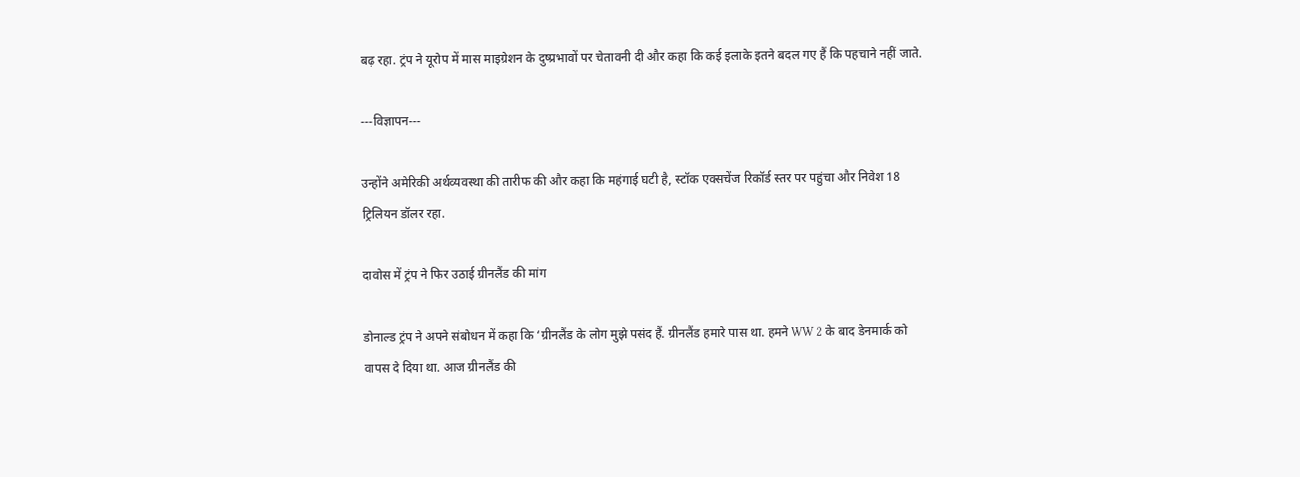बढ़ रहा. ट्रंप ने यूरोप में मास माइग्रेशन के दुष्प्रभावों पर चेतावनी दी और कहा कि कई इलाके इतने बदल गए हैं कि पहचाने नहीं जाते.

---विज्ञापन---

उन्होंने अमेरिकी अर्थव्यवस्था की तारीफ की और कहा कि महंगाई घटी है, स्टॉक एक्सचेंज रिकॉर्ड स्तर पर पहुंचा और निवेश 18 ट्रिलियन डॉलर रहा.

दावोस में ट्रंप ने फिर उठाई ग्रीनलैंड की मांग

डोनाल्ड ट्रंप ने अपने संबोधन में कहा कि ‘ग्रीनलैंड के लोग मुझे पसंद हैं. ग्रीनलैंड हमारे पास था. हमने WW 2 के बाद डेनमार्क को वापस दे दिया था. आज ग्रीनलैंड की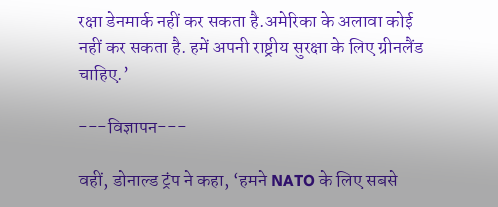रक्षा डेनमार्क नहीं कर सकता है.अमेरिका के अलावा कोई नहीं कर सकता है. हमें अपनी राष्ट्रीय सुरक्षा के लिए ग्रीनलैंड चाहिए.’

---विज्ञापन---

वहीं, डोनाल्ड ट्रंप ने कहा, ‘हमने NATO के लिए सबसे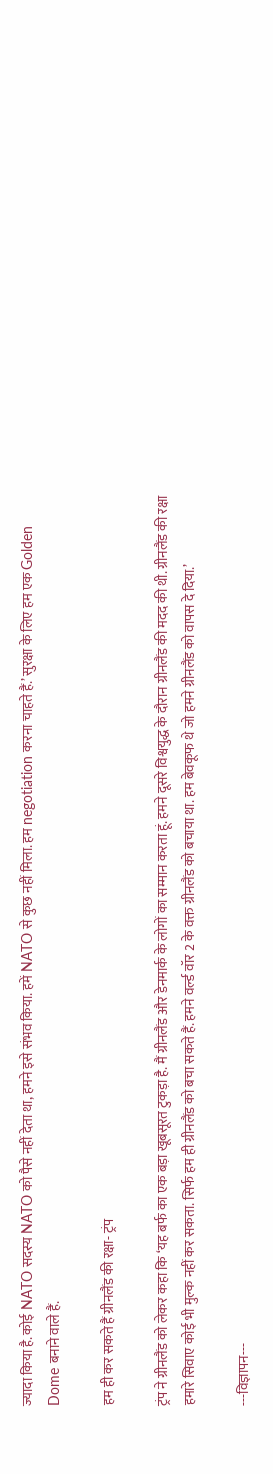ज्यादा किया है. कोई NATO सदस्य NATO को पैसे नहीं देता था, हमने इसे संभव किया. हमें NATO से कुछ नहीं मिला. हम negotiation करना चाहते हैं.’ सुरक्षा के लिए हम एक Golden Dome बनाने वाले हैं.

हम ही कर सकते हैं ग्रीनलैंड की रक्षा- ट्रंप

ट्रंप ने ग्रीनलैंड को लेकर कहा कि ‘यह बर्फ का एक बड़ा खूबसूरत टुकड़ा है. मैं ग्रीनलैंड और डेनमार्क के लोगों का सम्मान करता हूं. हमने दूसरे विश्वयुद्ध के दौरान ग्रीनलैंड की मदद की थी. ग्रीनलैंड की रक्षा हमारे सिवाए कोई भी मुल्क नहीं कर सकता. सिर्फ हम ही ग्रीनलैंड को बचा सकते हैं. हमने वर्ल्ड वॉर 2 के वक्त ग्रीनलैंड को बचाया था. हम बेवकूफ थे जो हमने ग्रीनलैंड को वापस दे दिया.’

---विज्ञापन---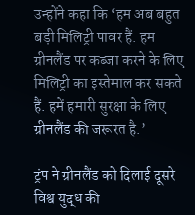उन्होंने कहा कि ‘हम अब बहुत बड़ी मिलिट्री पावर हैं. हम ग्रीनलैंड पर कब्जा करने के लिए मिलिट्री का इस्तेमाल कर सकते हैं. हमें हमारी सुरक्षा के लिए ग्रीनलैंड की जरूरत है.’

ट्रंप ने ग्रीनलैंड को दिलाई दूसरे विश्व युद्ध की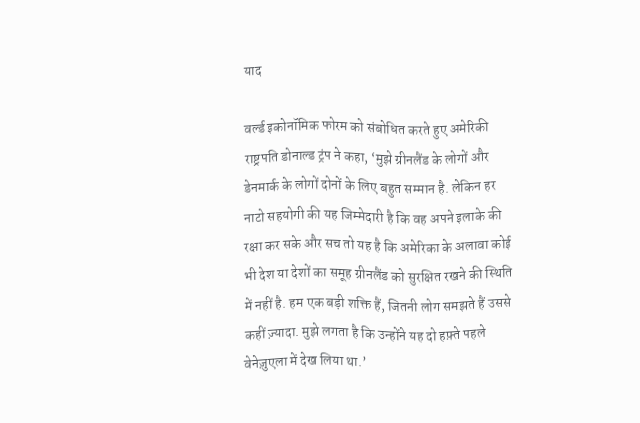याद

वर्ल्ड इकोनॉमिक फोरम को संबोधित करते हुए अमेरिकी राष्ट्रपति डोनाल्ड ट्रंप ने कहा, ‘मुझे ग्रीनलैंड के लोगों और डेनमार्क के लोगों दोनों के लिए बहुत सम्मान है. लेकिन हर नाटो सहयोगी की यह जिम्मेदारी है कि वह अपने इलाके की रक्षा कर सके और सच तो यह है कि अमेरिका के अलावा कोई भी देश या देशों का समूह ग्रीनलैंड को सुरक्षित रखने की स्थिति में नहीं है. हम एक बड़ी शक्ति हैं, जितनी लोग समझते हैं उससे कहीं ज़्यादा. मुझे लगता है कि उन्होंने यह दो हफ़्ते पहले वेनेज़ुएला में देख लिया था.’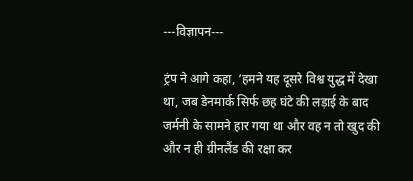---विज्ञापन---

ट्रंप ने आगे कहा, ‘हमने यह दूसरे विश्व युद्ध में देखा था, जब डेनमार्क सिर्फ छह घंटे की लड़ाई के बाद जर्मनी के सामने हार गया था और वह न तो खुद की और न ही ग्रीनलैंड की रक्षा कर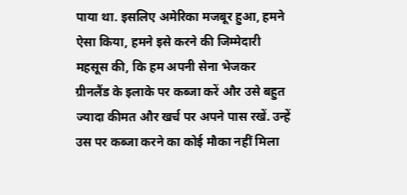पाया था. इसलिए अमेरिका मजबूर हुआ, हमने ऐसा किया, हमने इसे करने की जिम्मेदारी महसूस की, कि हम अपनी सेना भेजकर ग्रीनलैंड के इलाके पर कब्जा करें और उसे बहुत ज्यादा कीमत और खर्च पर अपने पास रखें. उन्हें उस पर कब्जा करने का कोई मौका नहीं मिला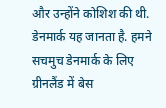और उन्होंने कोशिश की थी. डेनमार्क यह जानता है. हमने सचमुच डेनमार्क के लिए ग्रीनलैंड में बेस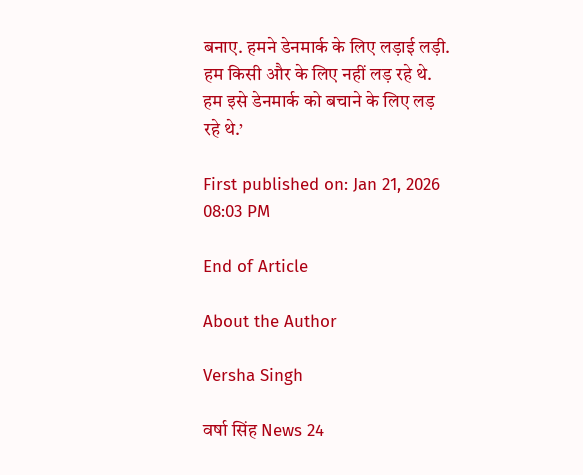बनाए. हमने डेनमार्क के लिए लड़ाई लड़ी. हम किसी और के लिए नहीं लड़ रहे थे. हम इसे डेनमार्क को बचाने के लिए लड़ रहे थे.’

First published on: Jan 21, 2026 08:03 PM

End of Article

About the Author

Versha Singh

वर्षा स‍िंह News 24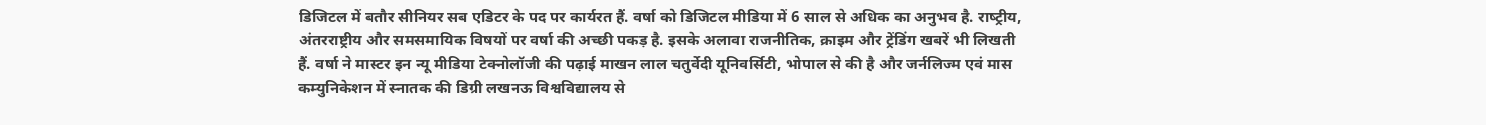ड‍िजिटल में बतौर सीन‍ियर सब एड‍िटर के पद पर कार्यरत हैं. वर्षा को ड‍िजिटल मीड‍िया में 6 साल से अधि‍क का अनुभव है. राष्‍ट्रीय, अंतरराष्ट्रीय और समसमाय‍िक व‍िषयों पर वर्षा की अच्‍छी पकड़ है. इसके अलावा राजनीत‍िक, क्राइम और ट्रेंडिंग खबरें भी ल‍िखती हैं. वर्षा ने मास्टर इन न्यू मीडिया टेक्नोलॉजी की पढ़ाई माखन लाल चतुर्वेदी यूनिवर्सिटी, भोपाल से की है और जर्नलिज्म एवं मास कम्युनिकेशन में स्नातक की डिग्री लखनऊ विश्वविद्यालय से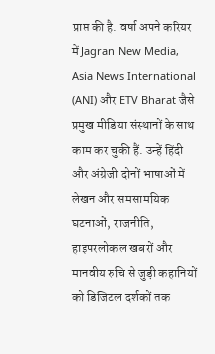प्राप्त की है. वर्षा अपने करियर में Jagran New Media, Asia News International (ANI) और ETV Bharat जैसे प्रमुख मीडिया संस्थानों के साथ काम कर चुकी हैं. उन्हें हिंदी और अंग्रेजी दोनों भाषाओं में लेखन और समसामयिक घटनाओं, राजनीति, हाइपरलोकल खबरों और मानवीय रुचि से जुड़ी कहानियों को डिजिटल दर्शकों तक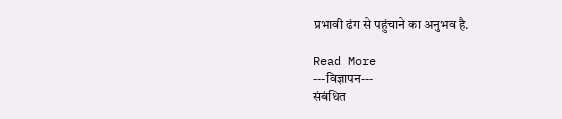प्रभावी ढंग से पहुंचाने का अनुभव है.

Read More
---विज्ञापन---
संबंधित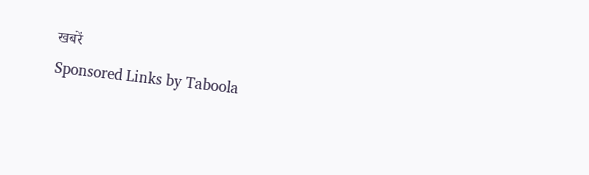खबरें
Sponsored Links by Taboola